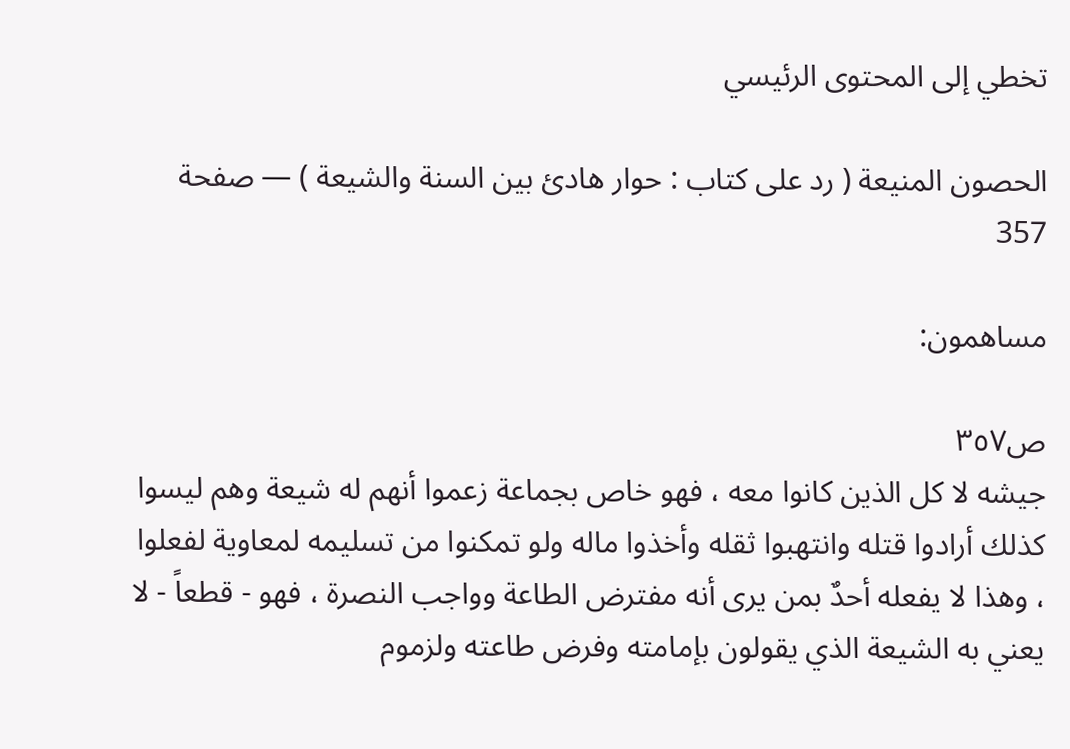تخطي إلى المحتوى الرئيسي

الحصون المنيعة ( رد على كتاب : حوار هادئ بين السنة والشيعة ) — صفحة 357

مساهمون:

ص٣٥٧
جيشه لا كل الذين كانوا معه ، فهو خاص بجماعة زعموا أنهم له شيعة وهم ليسوا كذلك أرادوا قتله وانتهبوا ثقله وأخذوا ماله ولو تمكنوا من تسليمه لمعاوية لفعلوا ، وهذا لا يفعله أحدٌ بمن يرى أنه مفترض الطاعة وواجب النصرة ، فهو - قطعاً - لا يعني به الشيعة الذي يقولون بإمامته وفرض طاعته ولزموم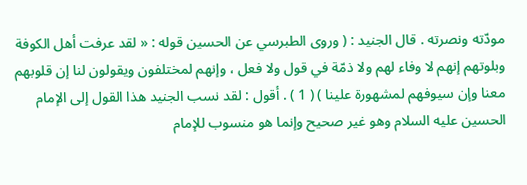مودّته ونصرته . قال الجنيد : ( وروى الطبرسي عن الحسين قوله : « لقد عرفت أهل الكوفة وبلوتهم إنهم لا وفاء لهم ولا ذمّة في قول ولا فعل ، وإنهم لمختلفون ويقولون لنا إن قلوبهم معنا وإن سيوفهم لمشهورة علينا ) ( 1 ) . أقول : لقد نسب الجنيد هذا القول إلى الإمام الحسين عليه السلام وهو غير صحيح وإنما هو منسوب للإمام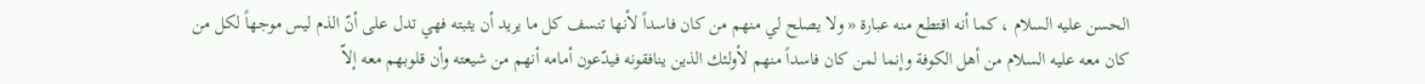الحسن عليه السلام ، كما أنه اقتطع منه عبارة « ولا يصلح لي منهم من كان فاسداً لأنها تنسف كل ما يريد أن يثبته فهي تدل على أنّ الذم ليس موجهاً لكل من كان معه عليه السلام من أهل الكوفة وإنما لمن كان فاسداً منهم لأولئك الذين ينافقونه فيدّعون أمامه أنهم من شيعته وأن قلوبهم معه إلاّ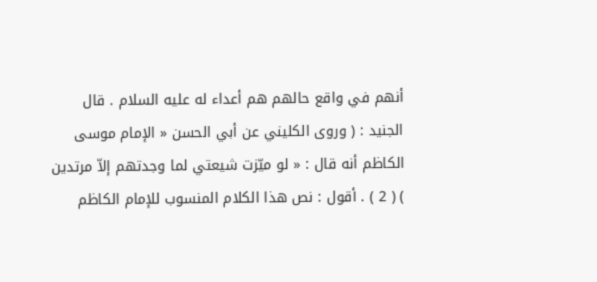أنهم في واقع حالهم هم أعداء له عليه السلام . قال الجنيد : ( وروى الكليني عن أبي الحسن « الإمام موسى الكاظم أنه قال : « لو ميّزت شيعتي لما وجدتهم إلاّ مرتدين ) ( 2 ) . أقول : نص هذا الكلام المنسوب للإمام الكاظم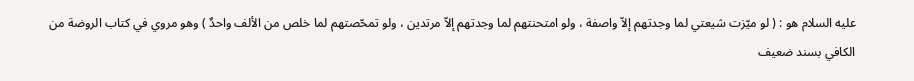عليه السلام هو : ( لو ميّزت شيعتي لما وجدتهم إلاّ واصفة ، ولو امتحنتهم لما وجدتهم إلاّ مرتدين ، ولو تمحّصتهم لما خلص من الألف واحدٌ ) وهو مروي في كتاب الروضة من الكافي بسند ضعيف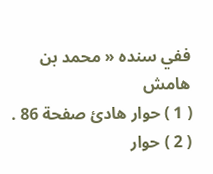ففي سنده « محمد بن
هامش
( 1 ) حوار هادئ صفحة 86 . ( 2 ) حوار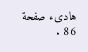هادىء صفحة 86 .